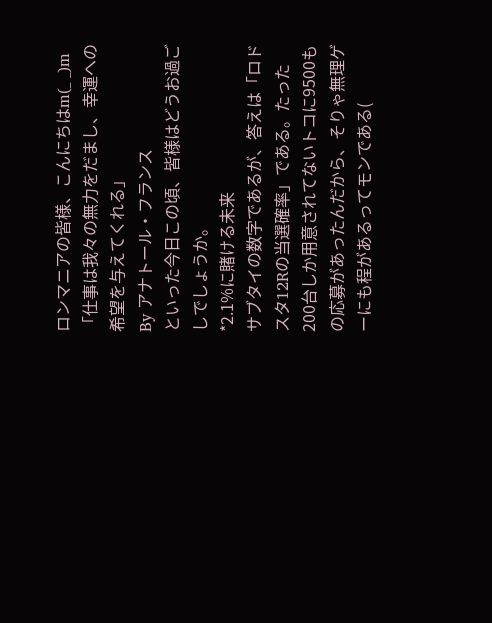ロンマニアの皆様、こんにちはm(_ _)m
「仕事は我々の無力をだまし、幸運への希望を与えてくれる」
By アナトール・フランス
といった今日この頃、皆様はどうお過ごしでしょうか。
*2.1%に賭ける未来
サブタイの数字であるが、答えは「ロドスタ12Rの当選確率」である。たった200台しか用意されてないトコに9500もの応募があったんだから、そりゃ無理ゲーにも程があるってモンである(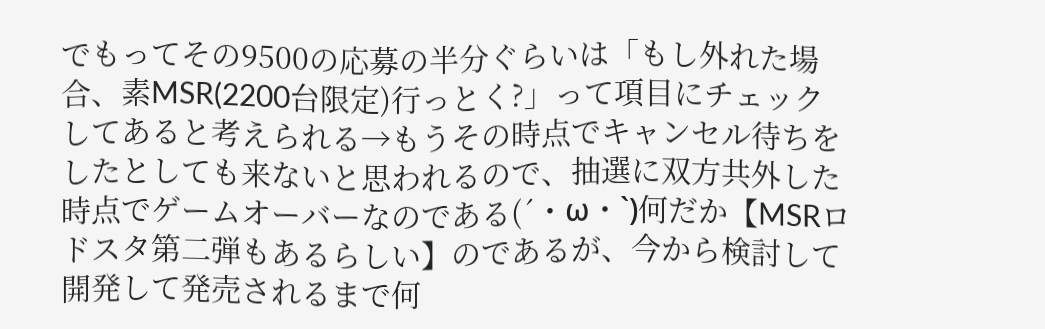でもってその9500の応募の半分ぐらいは「もし外れた場合、素MSR(2200台限定)行っとく?」って項目にチェックしてあると考えられる→もうその時点でキャンセル待ちをしたとしても来ないと思われるので、抽選に双方共外した時点でゲームオーバーなのである(´・ω・`)何だか【MSRロドスタ第二弾もあるらしい】のであるが、今から検討して開発して発売されるまで何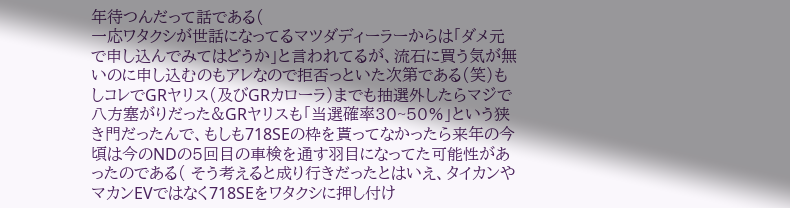年待つんだって話である(
一応ワタクシが世話になってるマツダディーラーからは「ダメ元で申し込んでみてはどうか」と言われてるが、流石に買う気が無いのに申し込むのもアレなので拒否っといた次第である(笑)もしコレでGRヤリス(及びGRカローラ)までも抽選外したらマジで八方塞がりだった&GRヤリスも「当選確率30~50%」という狭き門だったんで、もしも718SEの枠を貰ってなかったら来年の今頃は今のNDの5回目の車検を通す羽目になってた可能性があったのである( そう考えると成り行きだったとはいえ、タイカンやマカンEVではなく718SEをワタクシに押し付け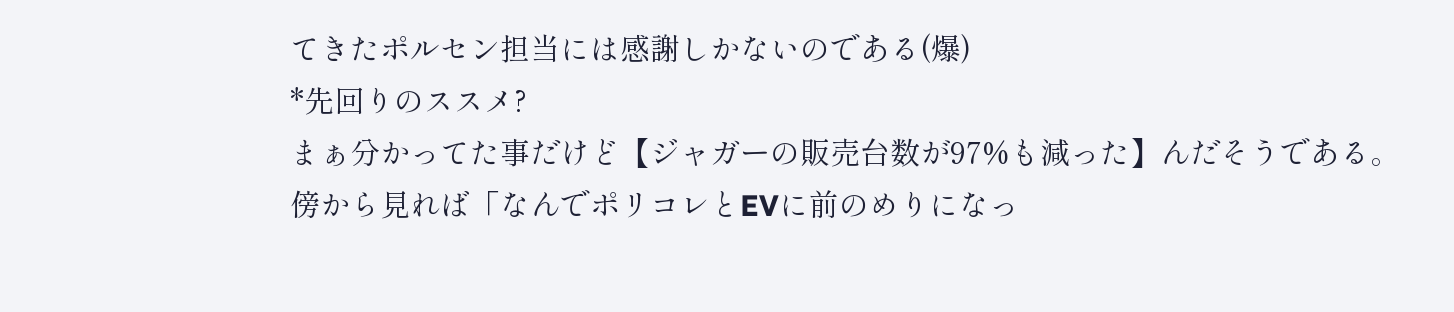てきたポルセン担当には感謝しかないのである(爆)
*先回りのススメ?
まぁ分かってた事だけど【ジャガーの販売台数が97%も減った】んだそうである。傍から見れば「なんでポリコレとEVに前のめりになっ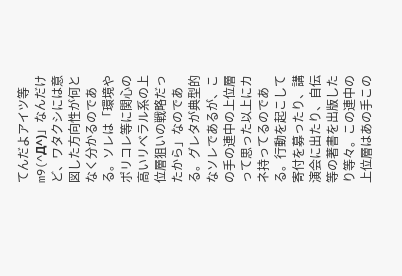てんだよアイツ等m9(^Д^)」なんだけど、ワタクシには意図した方向性が何となく分かるのである。ソレは「環境やポリコレ等に関心の高いリベラル系の上位層狙いの戦略だったから」なのである。グレタが典型的なソレであるが、この手の連中の上位層って思った以上にカネ持ってるのである。行動を起こして寄付を募ったり、講演会に出たり、自伝等の著書を出版したり等々。この連中の上位層はあの手この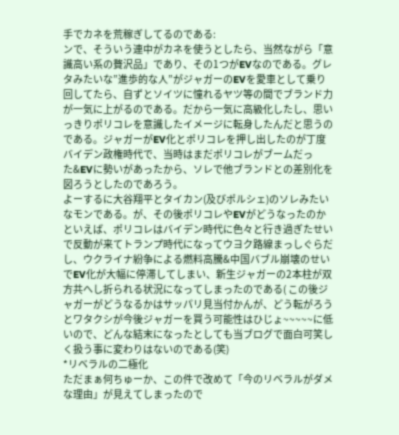手でカネを荒稼ぎしてるのである:
ンで、そういう連中がカネを使うとしたら、当然ながら「意識高い系の贅沢品」であり、その1つがEVなのである。グレタみたいな”進歩的な人”がジャガーのEVを愛車として乗り回してたら、自ずとソイツに憧れるヤツ等の間でブランド力が一気に上がるのである。だから一気に高級化したし、思いっきりポリコレを意識したイメージに転身したんだと思うのである。ジャガーがEV化とポリコレを押し出したのが丁度バイデン政権時代で、当時はまだポリコレがブームだった&EVに勢いがあったから、ソレで他ブランドとの差別化を図ろうとしたのであろう。
よーするに大谷翔平とタイカン(及びポルシェ)のソレみたいなモンである。が、その後ポリコレやEVがどうなったのかといえば、ポリコレはバイデン時代に色々と行き過ぎたせいで反動が来てトランプ時代になってウヨク路線まっしぐらだし、ウクライナ紛争による燃料高騰&中国バブル崩壊のせいでEV化が大幅に停滞してしまい、新生ジャガーの2本柱が双方共へし折られる状況になってしまったのである( この後ジャガーがどうなるかはサッパリ見当付かんが、どう転がろうとワタクシが今後ジャガーを買う可能性はひじょ~~~~~に低いので、どんな結末になったとしても当ブログで面白可笑しく扱う事に変わりはないのである(笑)
*リベラルの二極化
ただまぁ何ちゅーか、この件で改めて「今のリベラルがダメな理由」が見えてしまったので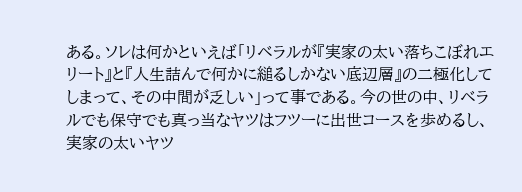ある。ソレは何かといえば「リベラルが『実家の太い落ちこぼれエリート』と『人生詰んで何かに縋るしかない底辺層』の二極化してしまって、その中間が乏しい」って事である。今の世の中、リベラルでも保守でも真っ当なヤツはフツーに出世コースを歩めるし、実家の太いヤツ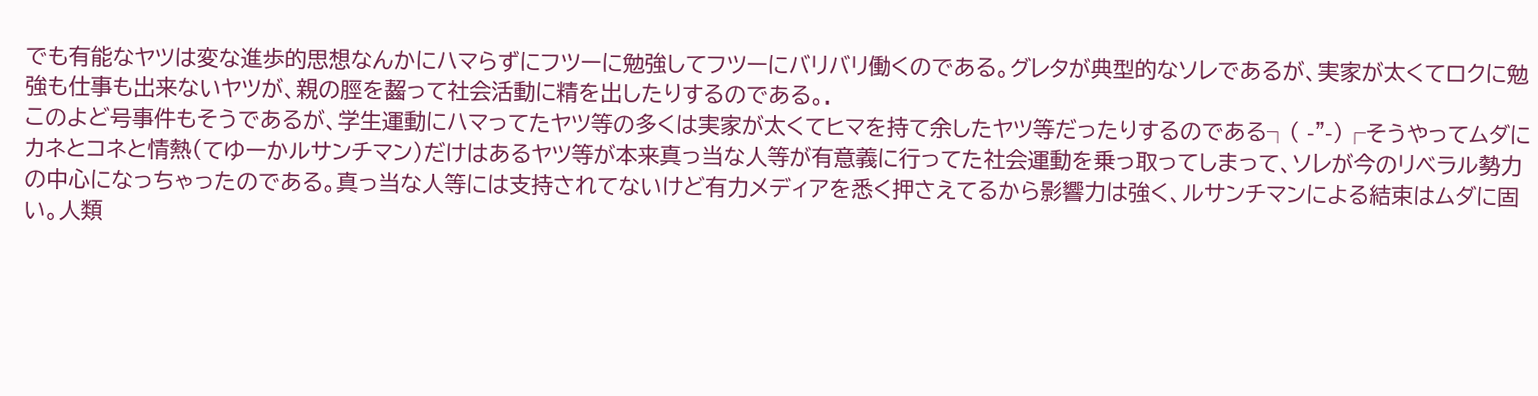でも有能なヤツは変な進歩的思想なんかにハマらずにフツーに勉強してフツーにバリバリ働くのである。グレタが典型的なソレであるが、実家が太くてロクに勉強も仕事も出来ないヤツが、親の脛を齧って社会活動に精を出したりするのである。.
このよど号事件もそうであるが、学生運動にハマってたヤツ等の多くは実家が太くてヒマを持て余したヤツ等だったりするのである┐( -"-)┌そうやってムダにカネとコネと情熱(てゆーかルサンチマン)だけはあるヤツ等が本来真っ当な人等が有意義に行ってた社会運動を乗っ取ってしまって、ソレが今のリベラル勢力の中心になっちゃったのである。真っ当な人等には支持されてないけど有力メディアを悉く押さえてるから影響力は強く、ルサンチマンによる結束はムダに固い。人類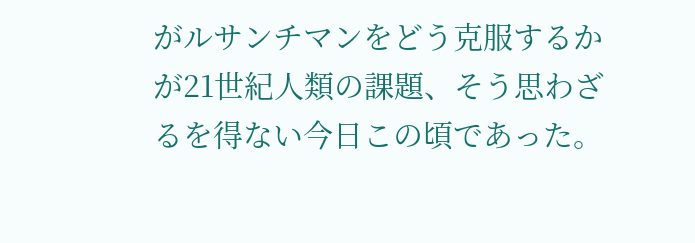がルサンチマンをどう克服するかが21世紀人類の課題、そう思わざるを得ない今日この頃であった。